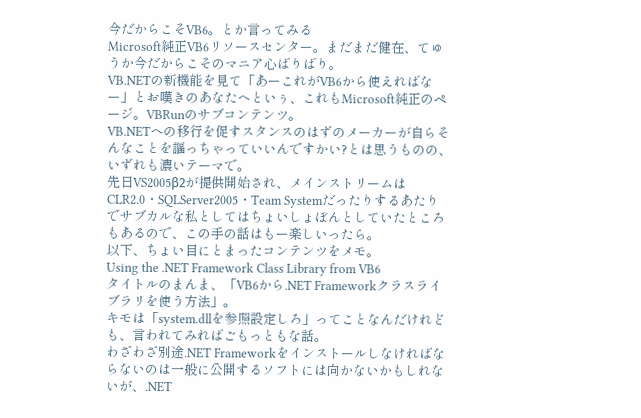今だからこそVB6。とか言ってみる
Microsoft純正VB6リソースセンター。まだまだ健在、てゅうか今だからこそのマニア心ばりばり。
VB.NETの新機能を見て「あーこれがVB6から使えればなー」とお嘆きのあなたへといぅ、これもMicrosoft純正のページ。VBRunのサブコンテンツ。
VB.NETへの移行を促すスタンスのはずのメーカーが自らそんなことを謳っちゃっていいんですかい?とは思うものの、いずれも濃いテーマで。
先日VS2005β2が提供開始され、メインストリームはCLR2.0・SQLServer2005・Team Systemだったりするあたりでサブカルな私としてはちょいしょぼんとしていたところもあるので、この手の話はもー楽しいったら。
以下、ちょい目にとまったコンテンツをメモ。
Using the .NET Framework Class Library from VB6
タイトルのまんま、「VB6から.NET Frameworkクラスライブラリを使う方法」。
キモは「system.dllを参照設定しろ」ってことなんだけれども、言われてみればごもっともな話。
わざわざ別途.NET Frameworkをインストールしなければならないのは一般に公開するソフトには向かないかもしれないが、.NET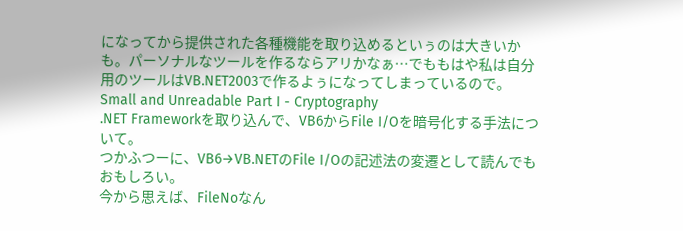になってから提供された各種機能を取り込めるといぅのは大きいかも。パーソナルなツールを作るならアリかなぁ…でももはや私は自分用のツールはVB.NET2003で作るよぅになってしまっているので。
Small and Unreadable Part I - Cryptography
.NET Frameworkを取り込んで、VB6からFile I/Oを暗号化する手法について。
つかふつーに、VB6→VB.NETのFile I/Oの記述法の変遷として読んでもおもしろい。
今から思えば、FileNoなん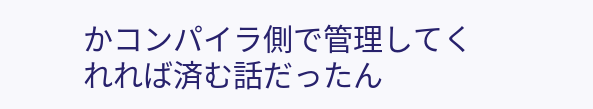かコンパイラ側で管理してくれれば済む話だったん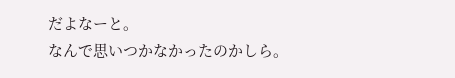だよなーと。
なんで思いつかなかったのかしら。